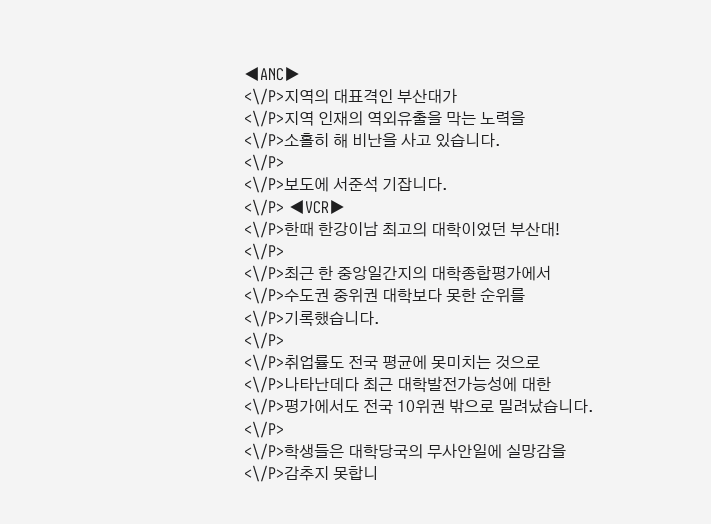◀ANC▶
<\/P>지역의 대표격인 부산대가
<\/P>지역 인재의 역외유출을 막는 노력을
<\/P>소홀히 해 비난을 사고 있습니다.
<\/P>
<\/P>보도에 서준석 기잡니다.
<\/P> ◀VCR▶
<\/P>한때 한강이남 최고의 대학이었던 부산대!
<\/P>
<\/P>최근 한 중앙일간지의 대학종합평가에서
<\/P>수도권 중위권 대학보다 못한 순위를
<\/P>기록했습니다.
<\/P>
<\/P>취업률도 전국 평균에 못미치는 것으로
<\/P>나타난데다 최근 대학발전가능성에 대한
<\/P>평가에서도 전국 10위권 밖으로 밀려났습니다.
<\/P>
<\/P>학생들은 대학당국의 무사안일에 실망감을
<\/P>감추지 못합니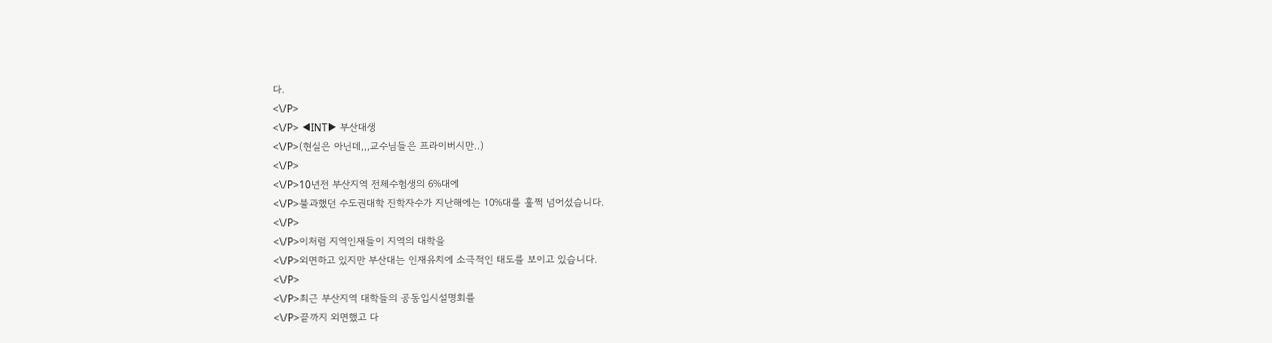다.
<\/P>
<\/P> ◀INT▶ 부산대생
<\/P>(현실은 아닌데,,,교수님들은 프라이버시만..)
<\/P>
<\/P>10년전 부산지역 전체수험생의 6%대에
<\/P>불과했던 수도권대학 진학자수가 지난해에는 10%대를 훌쩍 넘어섰습니다.
<\/P>
<\/P>이처럼 지역인재들이 지역의 대학을
<\/P>외면하고 있지만 부산대는 인재유치에 소극적인 태도를 보이고 있습니다.
<\/P>
<\/P>최근 부산지역 대학들의 공동입시설명회를
<\/P>끝까지 외면했고 다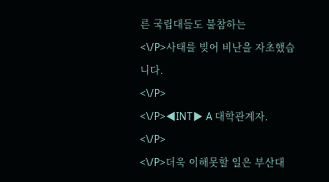른 국립대들도 불참하는
<\/P>사태를 빚어 비난을 자초했습니다.
<\/P>
<\/P>◀INT▶ A 대학관계자.
<\/P>
<\/P>더욱 이해못할 일은 부산대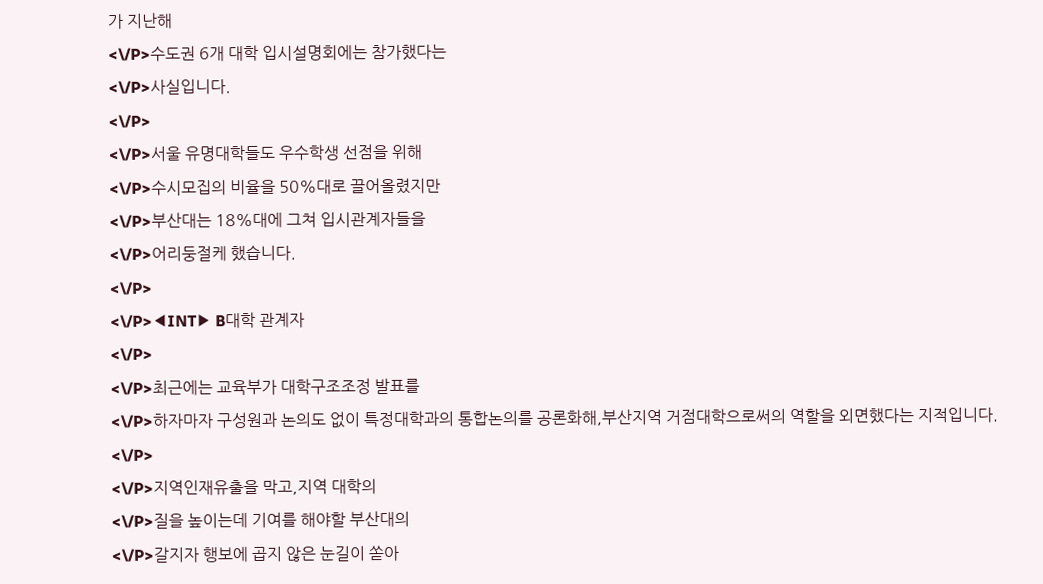가 지난해
<\/P>수도권 6개 대학 입시설명회에는 참가했다는
<\/P>사실입니다.
<\/P>
<\/P>서울 유명대학들도 우수학생 선점을 위해
<\/P>수시모집의 비율을 50%대로 끌어올렸지만
<\/P>부산대는 18%대에 그쳐 입시관계자들을
<\/P>어리둥절케 했습니다.
<\/P>
<\/P>◀INT▶ B대학 관계자
<\/P>
<\/P>최근에는 교육부가 대학구조조정 발표를
<\/P>하자마자 구성원과 논의도 없이 특정대학과의 통합논의를 공론화해,부산지역 거점대학으로써의 역할을 외면했다는 지적입니다.
<\/P>
<\/P>지역인재유출을 막고,지역 대학의
<\/P>질을 높이는데 기여를 해야할 부산대의
<\/P>갈지자 행보에 곱지 않은 눈길이 쏟아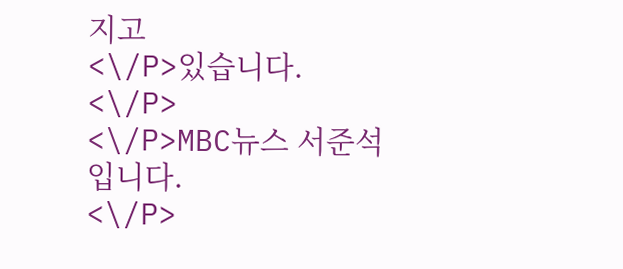지고
<\/P>있습니다.
<\/P>
<\/P>MBC뉴스 서준석입니다.
<\/P>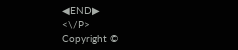◀END▶
<\/P>
Copyright ©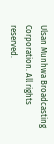Ulsan Munhwa Broadcasting Corporation. All rights reserved.